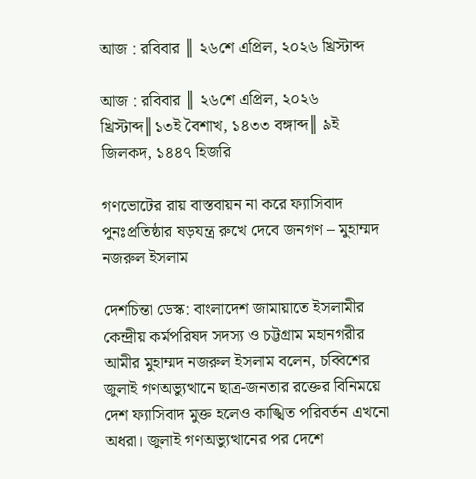আজ : রবিবার ║ ২৬শে এপ্রিল, ২০২৬ খ্রিস্টাব্দ

আজ : রবিবার ║ ২৬শে এপ্রিল, ২০২৬ খ্রিস্টাব্দ║১৩ই বৈশাখ, ১৪৩৩ বঙ্গাব্দ║ ৯ই জিলকদ, ১৪৪৭ হিজরি

গণভোটের রায় বাস্তবায়ন না করে ফ্যাসিবাদ পুনঃপ্রতিষ্ঠার ষড়যন্ত্র রুখে দেবে জনগণ – মুহাম্মদ নজরুল ইসলাম

দেশচিন্তা ডেস্ক: বাংলাদেশ জামায়াতে ইসলামীর কেন্দ্রীয় কর্মপরিষদ সদস্য ও চট্টগ্রাম মহানগরীর আমীর মুহাম্মদ নজরুল ইসলাম বলেন, চব্বিশের জুলাই গণঅভ্যুত্থানে ছাত্র-জনতার রক্তের বিনিময়ে দেশ ফ্যাসিবাদ মুক্ত হলেও কাঙ্খিত পরিবর্তন এখনো অধরা। জুলাই গণঅভ্যুত্থানের পর দেশে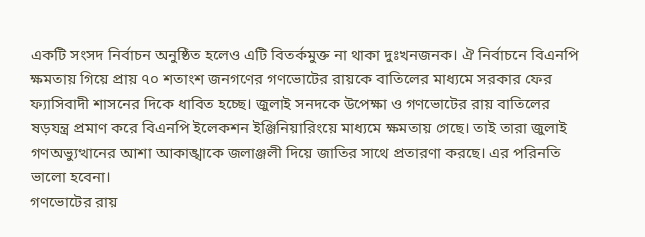একটি সংসদ নির্বাচন অনুষ্ঠিত হলেও এটি বিতর্কমুক্ত না থাকা দুঃখনজনক। ঐ নির্বাচনে বিএনপি ক্ষমতায় গিয়ে প্রায় ৭০ শতাংশ জনগণের গণভোটের রায়কে বাতিলের মাধ্যমে সরকার ফের ফ্যাসিবাদী শাসনের দিকে ধাবিত হচ্ছে। জুলাই সনদকে উপেক্ষা ও গণভোটের রায় বাতিলের ষড়যন্ত্র প্রমাণ করে বিএনপি ইলেকশন ইঞ্জিনিয়ারিংয়ে মাধ্যমে ক্ষমতায় গেছে। তাই তারা জুলাই গণঅভ্যুত্থানের আশা আকাঙ্খাকে জলাঞ্জলী দিয়ে জাতির সাথে প্রতারণা করছে। এর পরিনতি ভালো হবেনা।
গণভোটের রায়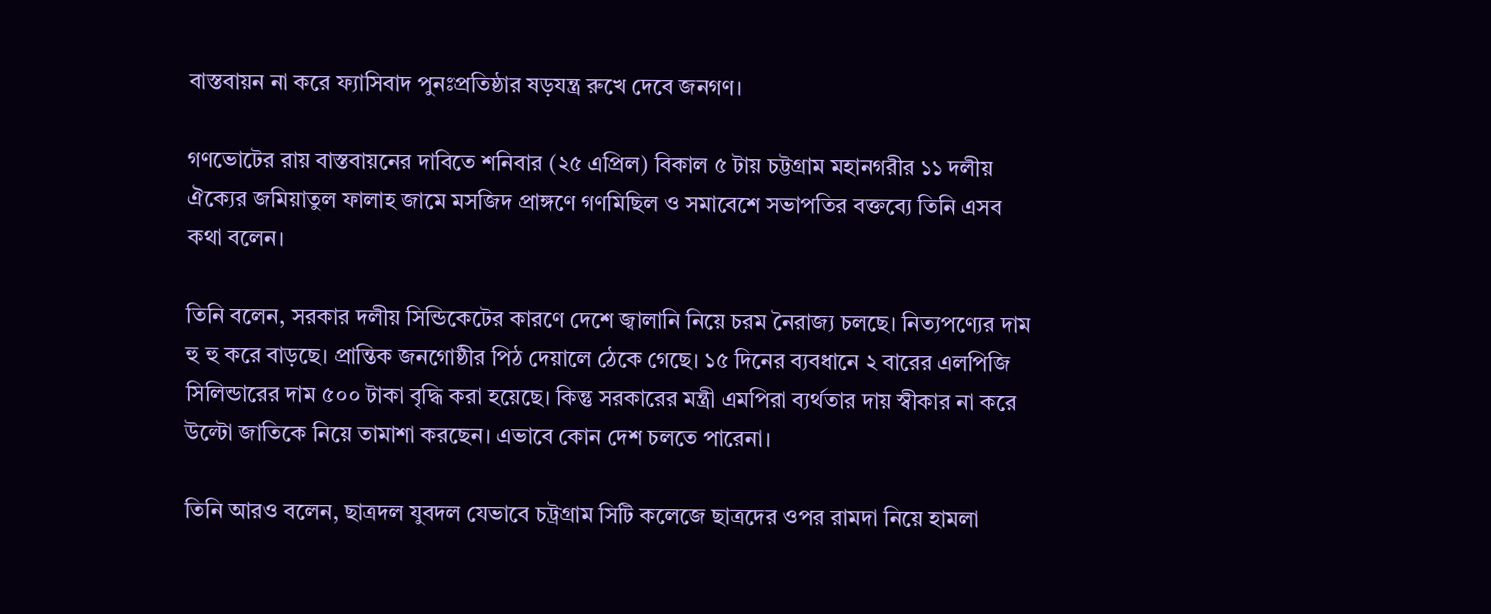বাস্তবায়ন না করে ফ্যাসিবাদ পুনঃপ্রতিষ্ঠার ষড়যন্ত্র রুখে দেবে জনগণ।

গণভোটের রায় বাস্তবায়নের দাবিতে শনিবার (২৫ এপ্রিল) বিকাল ৫ টায় চট্টগ্রাম মহানগরীর ১১ দলীয় ঐক্যের জমিয়াতুল ফালাহ জামে মসজিদ প্রাঙ্গণে গণমিছিল ও সমাবেশে সভাপতির বক্তব্যে তিনি এসব কথা বলেন।

তিনি বলেন, সরকার দলীয় সিন্ডিকেটের কারণে দেশে জ্বালানি নিয়ে চরম নৈরাজ্য চলছে। নিত্যপণ্যের দাম হু হু করে বাড়ছে। প্রান্তিক জনগোষ্ঠীর পিঠ দেয়ালে ঠেকে গেছে। ১৫ দিনের ব্যবধানে ২ বারের এলপিজি সিলিন্ডারের দাম ৫০০ টাকা বৃদ্ধি করা হয়েছে। কিন্তু সরকারের মন্ত্রী এমপিরা ব্যর্থতার দায় স্বীকার না করে উল্টো জাতিকে নিয়ে তামাশা করছেন। এভাবে কোন দেশ চলতে পারেনা।

তিনি আরও বলেন, ছাত্রদল যুবদল যেভাবে চট্রগ্রাম সিটি কলেজে ছাত্রদের ওপর রামদা নিয়ে হামলা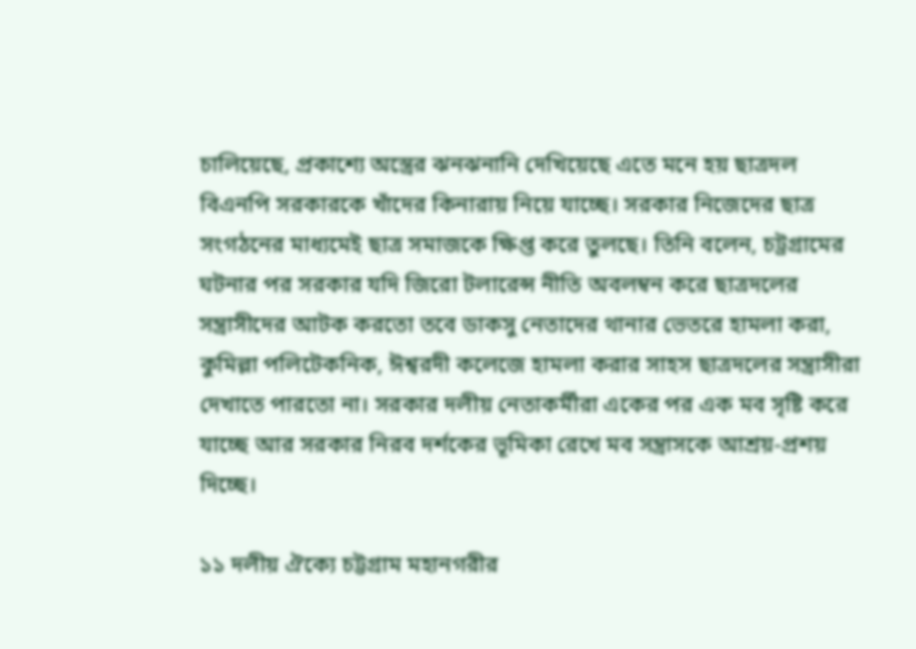চালিয়েছে, প্রকাশ্যে অস্ত্রের ঝনঝনানি দেখিয়েছে এতে মনে হয় ছাত্রদল বিএনপি সরকারকে খাঁদের কিনারায় নিয়ে যাচ্ছে। সরকার নিজেদের ছাত্র সংগঠনের মাধ্যমেই ছাত্র সমাজকে ক্ষিপ্ত করে তুলছে। তিনি বলেন, চট্রগ্রামের ঘটনার পর সরকার যদি জিরো টলারেন্স নীতি অবলম্বন করে ছাত্রদলের সন্ত্রাসীদের আটক করতো তবে ডাকসু নেতাদের থানার ভেতরে হামলা করা, কুমিল্লা পলিটেকনিক, ঈশ্বরদী কলেজে হামলা করার সাহস ছাত্রদলের সন্ত্রাসীরা দেখাতে পারতো না। সরকার দলীয় নেতাকর্মীরা একের পর এক মব সৃষ্টি করে যাচ্ছে আর সরকার নিরব দর্শকের ভূমিকা রেখে মব সন্ত্রাসকে আশ্রয়-প্রশয় দিচ্ছে।

১১ দলীয় ঐক্যে চট্টগ্রাম মহানগরীর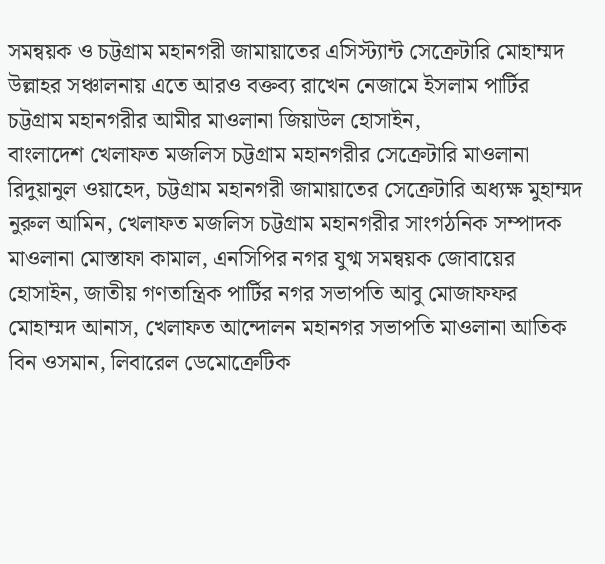সমন্বয়ক ও চট্টগ্রাম মহানগরী জামায়াতের এসিস্ট্যান্ট সেক্রেটারি মোহাম্মদ উল্লাহর সঞ্চালনায় এতে আরও বক্তব্য রাখেন নেজামে ইসলাম পার্টির চট্টগ্রাম মহানগরীর আমীর মাওলানা জিয়াউল হোসাইন,
বাংলাদেশ খেলাফত মজলিস চট্টগ্রাম মহানগরীর সেক্রেটারি মাওলানা রিদুয়ানুল ওয়াহেদ, চট্টগ্রাম মহানগরী জামায়াতের সেক্রেটারি অধ্যক্ষ মুহাম্মদ নুরুল আমিন, খেলাফত মজলিস চট্টগ্রাম মহানগরীর সাংগঠনিক সম্পাদক মাওলানা মোস্তাফা কামাল, এনসিপির নগর যুগ্ম সমন্বয়ক জোবায়ের হোসাইন, জাতীয় গণতান্ত্রিক পার্টির নগর সভাপতি আবু মোজাফফর মোহাম্মদ আনাস, খেলাফত আন্দোলন মহানগর সভাপতি মাওলানা আতিক বিন ওসমান, লিবারেল ডেমোক্রেটিক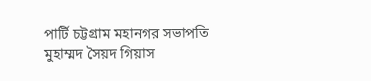পার্টি চট্টগ্রাম মহানগর সভাপতি মুহাম্মদ সৈয়দ গিয়াস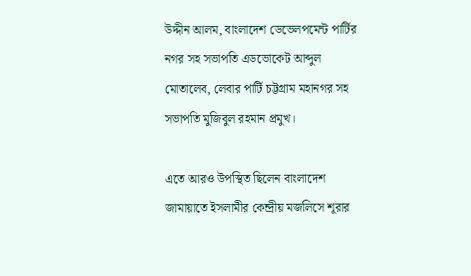উদ্দীন আলম, বাংলাদেশ ডেভেলপমেন্ট পার্টির নগর সহ সভাপতি এডভোকেট আব্দুল মোতালেব, লেবার পার্টি চট্টগ্রাম মহানগর সহ সভাপতি মুজিবুল রহমান প্রমুখ।

এতে আরও উপস্থিত ছিলেন বাংলাদেশ জামায়াতে ইসলামীর কেন্দ্রীয় মজলিসে শূরার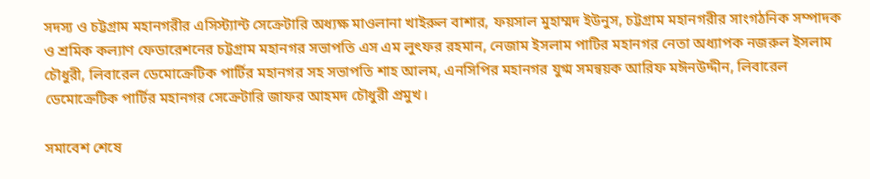সদস্য ও চট্টগ্রাম মহানগরীর এসিস্ট্যান্ট সেক্রেটারি অধ্যক্ষ মাওলানা খাইরুল বাশার, ফয়সাল মুহাম্মদ ইউনুস, চট্টগ্রাম মহানগরীর সাংগঠনিক সম্পাদক ও শ্রমিক কল্যাণ ফেডারেশনের চট্টগ্রাম মহানগর সভাপতি এস এম লুৎফর রহমান, নেজাম ইসলাম পাটির মহানগর নেতা অধ্যাপক নজরুল ইসলাম চৌধুরী, লিবারেল ডেমোক্রেটিক পার্টির মহানগর সহ সভাপতি শাহ আলম, এনসিপির মহানগর যুগ্ম সমন্বয়ক আরিফ মঈনউদ্দীন, লিবারেল ডেমোক্রেটিক পার্টির মহানগর সেক্রেটারি জাফর আহমদ চৌধুরী প্রমুখ।

সমাবেশ শেষে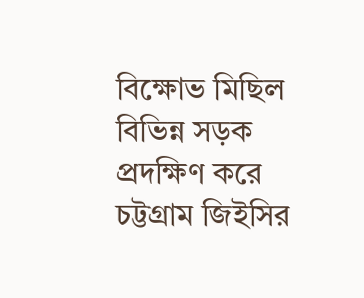বিক্ষোভ মিছিল বিভিন্ন সড়ক প্রদক্ষিণ করে চট্টগ্রাম জিইসির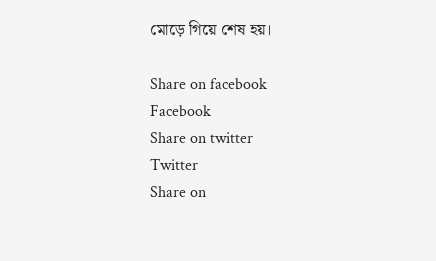মোড়ে গিয়ে শেষ হয়।

Share on facebook
Facebook
Share on twitter
Twitter
Share on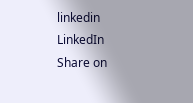linkedin
LinkedIn
Share on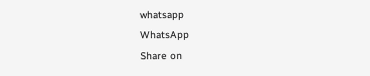whatsapp
WhatsApp
Share on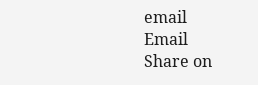email
Email
Share on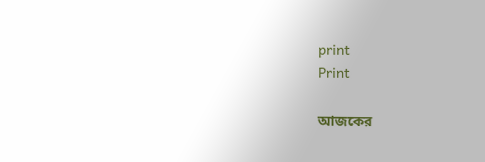print
Print

আজকের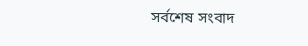সর্বশেষ সংবাদ